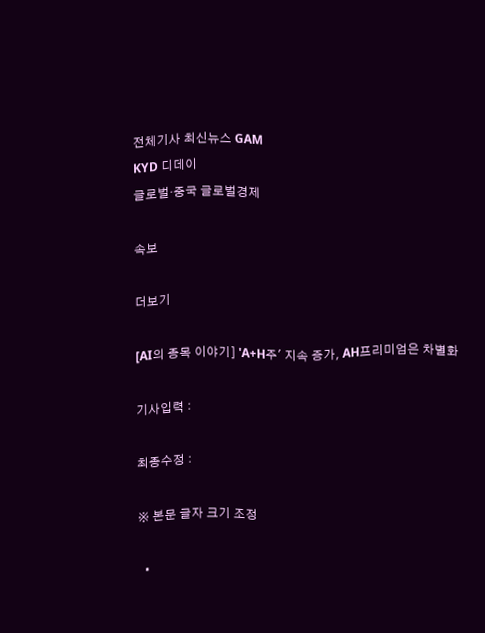전체기사 최신뉴스 GAM
KYD 디데이
글로벌·중국 글로벌경제

속보

더보기

[AI의 종목 이야기] 'A+H주' 지속 증가, AH프리미엄은 차별화

기사입력 :

최종수정 :

※ 본문 글자 크기 조정

  •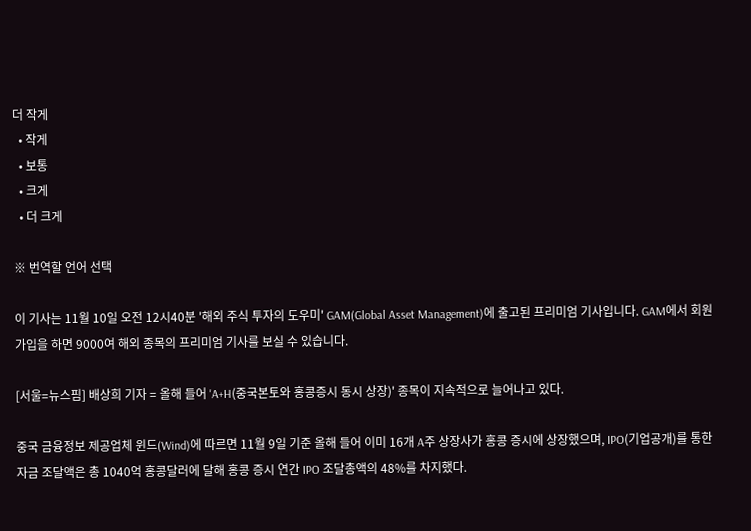더 작게
  • 작게
  • 보통
  • 크게
  • 더 크게

※ 번역할 언어 선택

이 기사는 11월 10일 오전 12시40분 '해외 주식 투자의 도우미' GAM(Global Asset Management)에 출고된 프리미엄 기사입니다. GAM에서 회원 가입을 하면 9000여 해외 종목의 프리미엄 기사를 보실 수 있습니다.

[서울=뉴스핌] 배상희 기자 = 올해 들어 'A+H(중국본토와 홍콩증시 동시 상장)' 종목이 지속적으로 늘어나고 있다.

중국 금융정보 제공업체 윈드(Wind)에 따르면 11월 9일 기준 올해 들어 이미 16개 A주 상장사가 홍콩 증시에 상장했으며, IPO(기업공개)를 통한 자금 조달액은 총 1040억 홍콩달러에 달해 홍콩 증시 연간 IPO 조달총액의 48%를 차지했다.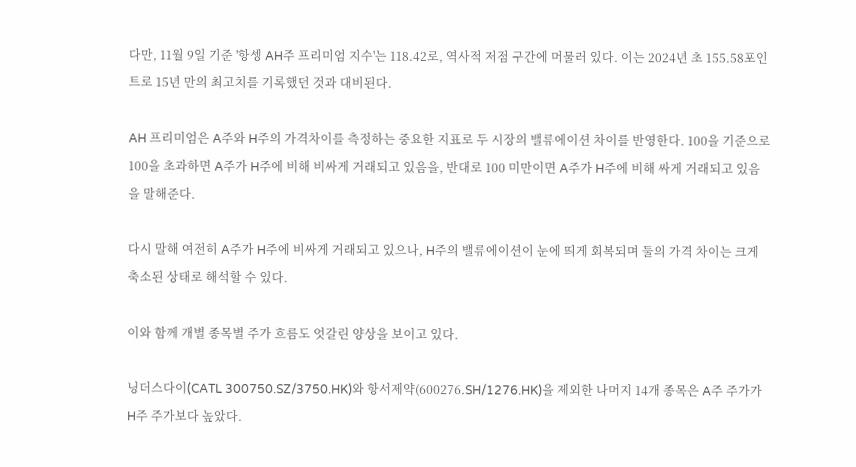다만, 11월 9일 기준 '항셍 AH주 프리미엄 지수'는 118.42로, 역사적 저점 구간에 머물러 있다. 이는 2024년 초 155.58포인트로 15년 만의 최고치를 기록했던 것과 대비된다.

AH 프리미엄은 A주와 H주의 가격차이를 측정하는 중요한 지표로 두 시장의 밸류에이션 차이를 반영한다. 100을 기준으로 100을 초과하면 A주가 H주에 비해 비싸게 거래되고 있음을, 반대로 100 미만이면 A주가 H주에 비해 싸게 거래되고 있음을 말해준다.

다시 말해 여전히 A주가 H주에 비싸게 거래되고 있으나, H주의 밸류에이션이 눈에 띄게 회복되며 둘의 가격 차이는 크게 축소된 상태로 해석할 수 있다.

이와 함께 개별 종목별 주가 흐름도 엇갈린 양상을 보이고 있다.

닝더스다이(CATL 300750.SZ/3750.HK)와 항서제약(600276.SH/1276.HK)을 제외한 나머지 14개 종목은 A주 주가가 H주 주가보다 높았다.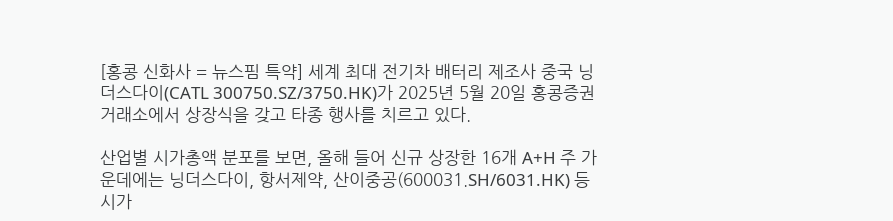[홍콩 신화사 = 뉴스핌 특약] 세계 최대 전기차 배터리 제조사 중국 닝더스다이(CATL 300750.SZ/3750.HK)가 2025년 5월 20일 홍콩증권거래소에서 상장식을 갖고 타종 행사를 치르고 있다.

산업별 시가총액 분포를 보면, 올해 들어 신규 상장한 16개 A+H 주 가운데에는 닝더스다이, 항서제약, 산이중공(600031.SH/6031.HK) 등 시가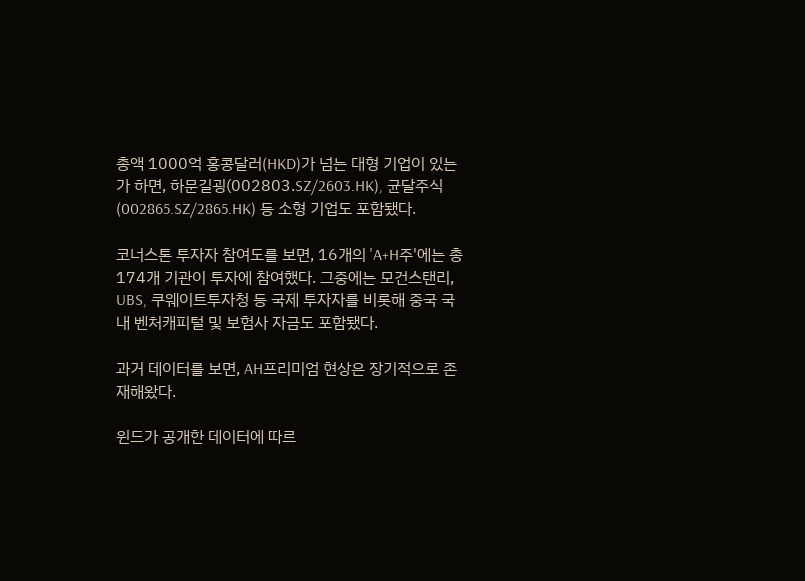총액 1000억 홍콩달러(HKD)가 넘는 대형 기업이 있는가 하면, 하문길굉(002803.SZ/2603.HK), 균달주식(002865.SZ/2865.HK) 등 소형 기업도 포함됐다.

코너스톤 투자자 참여도를 보면, 16개의 'A+H주'에는 총 174개 기관이 투자에 참여했다. 그중에는 모건스탠리, UBS, 쿠웨이트투자청 등 국제 투자자를 비롯해 중국 국내 벤처캐피털 및 보험사 자금도 포함됐다.

과거 데이터를 보면, AH프리미엄 현상은 장기적으로 존재해왔다.

윈드가 공개한 데이터에 따르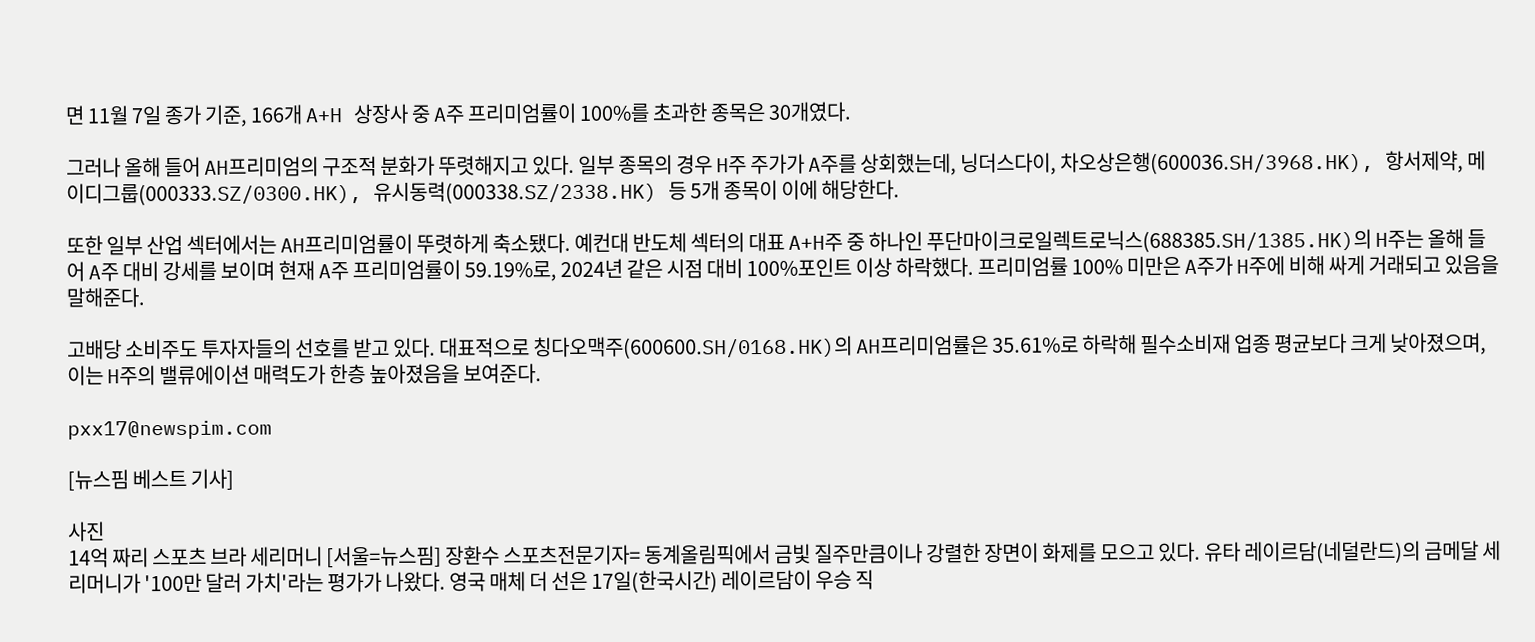면 11월 7일 종가 기준, 166개 A+H 상장사 중 A주 프리미엄률이 100%를 초과한 종목은 30개였다.

그러나 올해 들어 AH프리미엄의 구조적 분화가 뚜렷해지고 있다. 일부 종목의 경우 H주 주가가 A주를 상회했는데, 닝더스다이, 차오상은행(600036.SH/3968.HK), 항서제약, 메이디그룹(000333.SZ/0300.HK), 유시동력(000338.SZ/2338.HK) 등 5개 종목이 이에 해당한다.

또한 일부 산업 섹터에서는 AH프리미엄률이 뚜렷하게 축소됐다. 예컨대 반도체 섹터의 대표 A+H주 중 하나인 푸단마이크로일렉트로닉스(688385.SH/1385.HK)의 H주는 올해 들어 A주 대비 강세를 보이며 현재 A주 프리미엄률이 59.19%로, 2024년 같은 시점 대비 100%포인트 이상 하락했다. 프리미엄률 100% 미만은 A주가 H주에 비해 싸게 거래되고 있음을 말해준다.

고배당 소비주도 투자자들의 선호를 받고 있다. 대표적으로 칭다오맥주(600600.SH/0168.HK)의 AH프리미엄률은 35.61%로 하락해 필수소비재 업종 평균보다 크게 낮아졌으며, 이는 H주의 밸류에이션 매력도가 한층 높아졌음을 보여준다.

pxx17@newspim.com

[뉴스핌 베스트 기사]

사진
14억 짜리 스포츠 브라 세리머니 [서울=뉴스핌] 장환수 스포츠전문기자= 동계올림픽에서 금빛 질주만큼이나 강렬한 장면이 화제를 모으고 있다. 유타 레이르담(네덜란드)의 금메달 세리머니가 '100만 달러 가치'라는 평가가 나왔다. 영국 매체 더 선은 17일(한국시간) 레이르담이 우승 직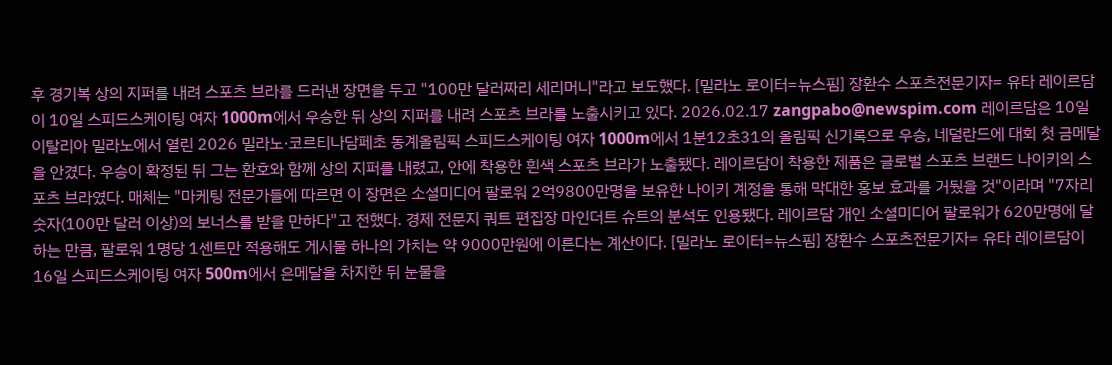후 경기복 상의 지퍼를 내려 스포츠 브라를 드러낸 장면을 두고 "100만 달러짜리 세리머니"라고 보도했다. [밀라노 로이터=뉴스핌] 장환수 스포츠전문기자= 유타 레이르담이 10일 스피드스케이팅 여자 1000m에서 우승한 뒤 상의 지퍼를 내려 스포츠 브라를 노출시키고 있다. 2026.02.17 zangpabo@newspim.com 레이르담은 10일 이탈리아 밀라노에서 열린 2026 밀라노·코르티나담페초 동계올림픽 스피드스케이팅 여자 1000m에서 1분12초31의 올림픽 신기록으로 우승, 네덜란드에 대회 첫 금메달을 안겼다. 우승이 확정된 뒤 그는 환호와 함께 상의 지퍼를 내렸고, 안에 착용한 흰색 스포츠 브라가 노출됐다. 레이르담이 착용한 제품은 글로벌 스포츠 브랜드 나이키의 스포츠 브라였다. 매체는 "마케팅 전문가들에 따르면 이 장면은 소셜미디어 팔로워 2억9800만명을 보유한 나이키 계정을 통해 막대한 홍보 효과를 거뒀을 것"이라며 "7자리 숫자(100만 달러 이상)의 보너스를 받을 만하다"고 전했다. 경제 전문지 쿼트 편집장 마인더트 슈트의 분석도 인용됐다. 레이르담 개인 소셜미디어 팔로워가 620만명에 달하는 만큼, 팔로워 1명당 1센트만 적용해도 게시물 하나의 가치는 약 9000만원에 이른다는 계산이다. [밀라노 로이터=뉴스핌] 장환수 스포츠전문기자= 유타 레이르담이 16일 스피드스케이팅 여자 500m에서 은메달을 차지한 뒤 눈물을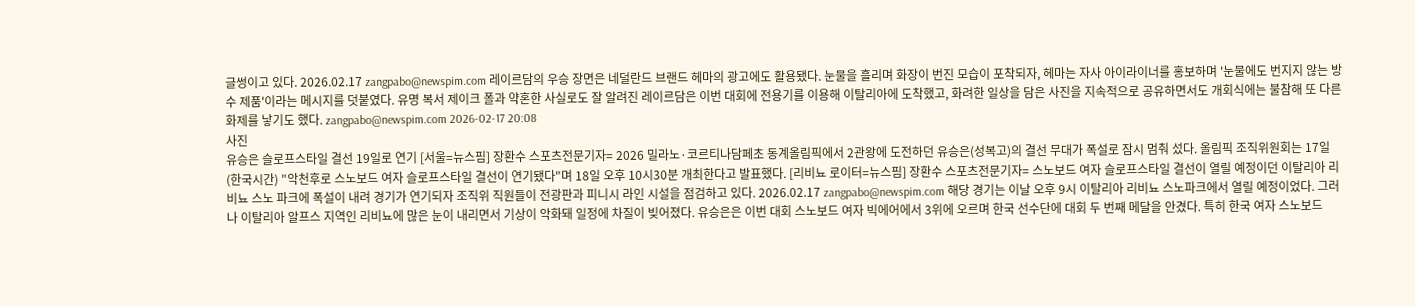글썽이고 있다. 2026.02.17 zangpabo@newspim.com 레이르담의 우승 장면은 네덜란드 브랜드 헤마의 광고에도 활용됐다. 눈물을 흘리며 화장이 번진 모습이 포착되자, 헤마는 자사 아이라이너를 홍보하며 '눈물에도 번지지 않는 방수 제품'이라는 메시지를 덧붙였다. 유명 복서 제이크 폴과 약혼한 사실로도 잘 알려진 레이르담은 이번 대회에 전용기를 이용해 이탈리아에 도착했고, 화려한 일상을 담은 사진을 지속적으로 공유하면서도 개회식에는 불참해 또 다른 화제를 낳기도 했다. zangpabo@newspim.com 2026-02-17 20:08
사진
유승은 슬로프스타일 결선 19일로 연기 [서울=뉴스핌] 장환수 스포츠전문기자= 2026 밀라노·코르티나담페초 동계올림픽에서 2관왕에 도전하던 유승은(성복고)의 결선 무대가 폭설로 잠시 멈춰 섰다. 올림픽 조직위원회는 17일(한국시간) "악천후로 스노보드 여자 슬로프스타일 결선이 연기됐다"며 18일 오후 10시30분 개최한다고 발표했다. [리비뇨 로이터=뉴스핌] 장환수 스포츠전문기자= 스노보드 여자 슬로프스타일 결선이 열릴 예정이던 이탈리아 리비뇨 스노 파크에 폭설이 내려 경기가 연기되자 조직위 직원들이 전광판과 피니시 라인 시설을 점검하고 있다. 2026.02.17 zangpabo@newspim.com 해당 경기는 이날 오후 9시 이탈리아 리비뇨 스노파크에서 열릴 예정이었다. 그러나 이탈리아 알프스 지역인 리비뇨에 많은 눈이 내리면서 기상이 악화돼 일정에 차질이 빚어졌다. 유승은은 이번 대회 스노보드 여자 빅에어에서 3위에 오르며 한국 선수단에 대회 두 번째 메달을 안겼다. 특히 한국 여자 스노보드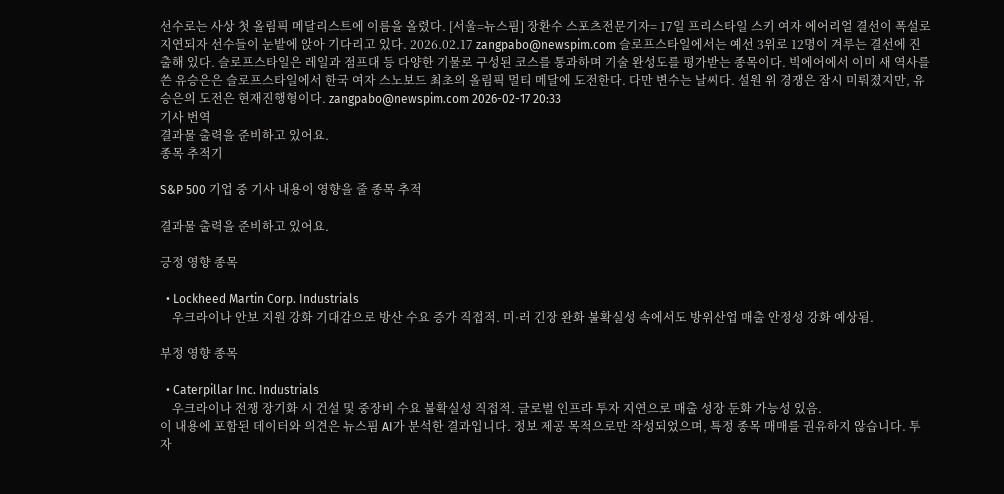선수로는 사상 첫 올림픽 메달리스트에 이름을 올렸다. [서울=뉴스핌] 장환수 스포츠전문기자= 17일 프리스타일 스키 여자 에어리얼 결선이 폭설로 지연되자 선수들이 눈밭에 앉아 기다리고 있다. 2026.02.17 zangpabo@newspim.com 슬로프스타일에서는 예선 3위로 12명이 겨루는 결선에 진출해 있다. 슬로프스타일은 레일과 점프대 등 다양한 기물로 구성된 코스를 통과하며 기술 완성도를 평가받는 종목이다. 빅에어에서 이미 새 역사를 쓴 유승은은 슬로프스타일에서 한국 여자 스노보드 최초의 올림픽 멀티 메달에 도전한다. 다만 변수는 날씨다. 설원 위 경쟁은 잠시 미뤄졌지만, 유승은의 도전은 현재진행형이다. zangpabo@newspim.com 2026-02-17 20:33
기사 번역
결과물 출력을 준비하고 있어요.
종목 추적기

S&P 500 기업 중 기사 내용이 영향을 줄 종목 추적

결과물 출력을 준비하고 있어요.

긍정 영향 종목

  • Lockheed Martin Corp. Industrials
    우크라이나 안보 지원 강화 기대감으로 방산 수요 증가 직접적. 미·러 긴장 완화 불확실성 속에서도 방위산업 매출 안정성 강화 예상됨.

부정 영향 종목

  • Caterpillar Inc. Industrials
    우크라이나 전쟁 장기화 시 건설 및 중장비 수요 불확실성 직접적. 글로벌 인프라 투자 지연으로 매출 성장 둔화 가능성 있음.
이 내용에 포함된 데이터와 의견은 뉴스핌 AI가 분석한 결과입니다. 정보 제공 목적으로만 작성되었으며, 특정 종목 매매를 권유하지 않습니다. 투자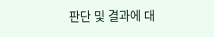판단 및 결과에 대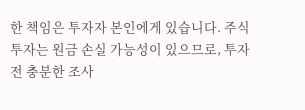한 책임은 투자자 본인에게 있습니다. 주식 투자는 원금 손실 가능성이 있으므로, 투자 전 충분한 조사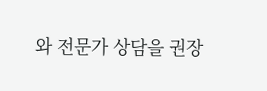와 전문가 상담을 권장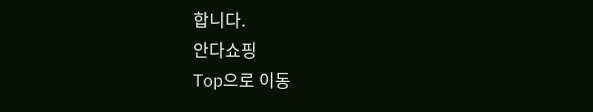합니다.
안다쇼핑
Top으로 이동